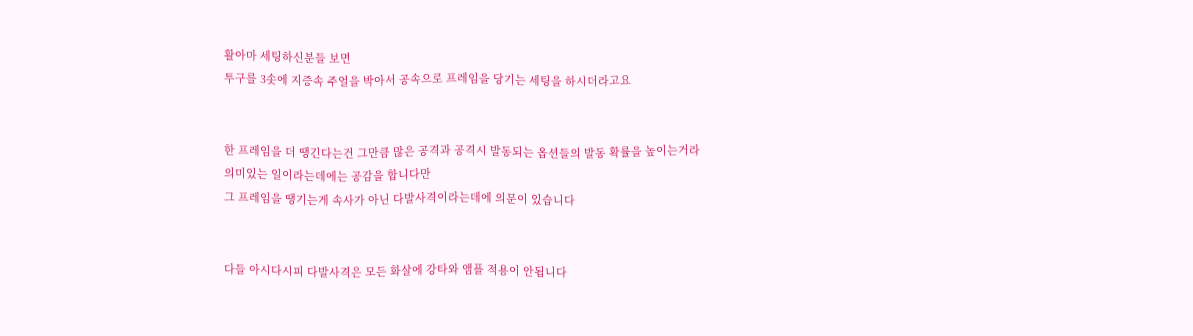활아마 세팅하신분들 보면
투구를 3솟에 지증속 주얼을 박아서 공속으로 프레임을 당기는 세팅을 하시더라고요


한 프레임을 더 땡긴다는건 그만큼 많은 공격과 공격시 발동되는 옵션들의 발동 확률을 높이는거라
의미있는 일이라는데에는 공감을 합니다만
그 프레임을 땡기는게 속사가 아닌 다발사격이라는데에 의문이 있습니다


다들 아시다시피 다발사격은 모든 화살에 강타와 앰플 적용이 안됩니다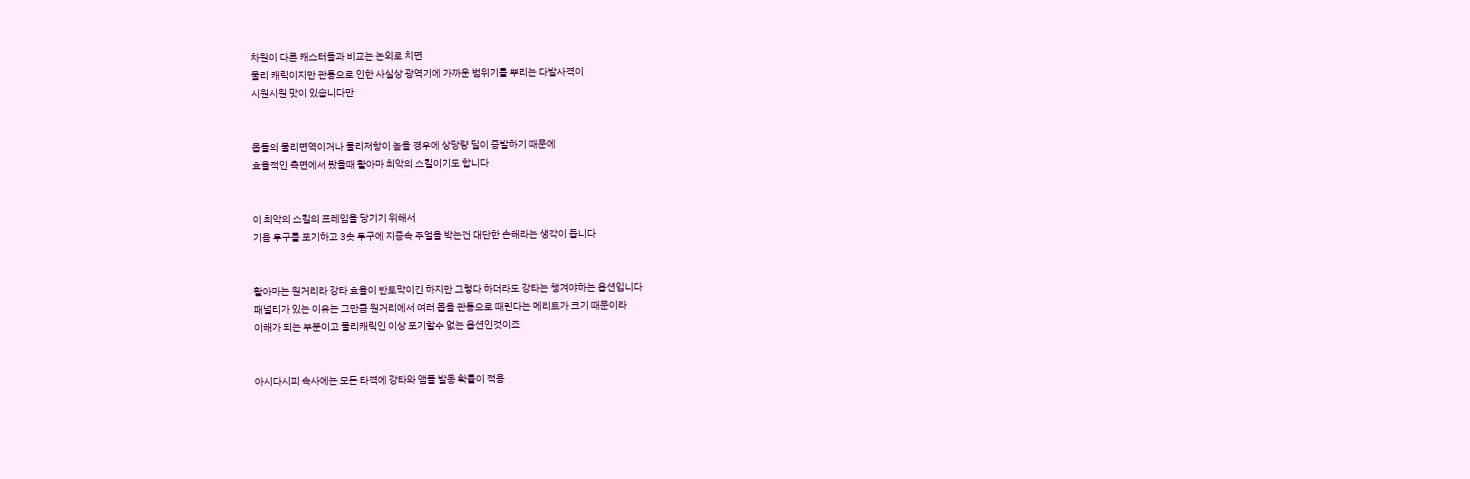차원이 다른 캐스터들과 비교는 논외로 치면
물리 캐릭이지만 관통으로 인한 사실상 광역기에 가까운 범위기를 뿌리는 다발사격이
시원시원 맛이 있습니다만


몹들의 물리면역이거나 물리저항이 높을 경우에 상당량 딜이 증발하기 때문에
효율적인 측면에서 봤을때 활아마 최악의 스킬이기도 합니다


이 최악의 스킬의 프레임을 당기기 위해서
기욤 투구를 포기하고 3솟 투구에 지증속 주얼을 박는건 대단한 손해라는 생각이 듭니다


활아마는 원거리라 강타 효율이 반토막이긴 하지만 그렇다 하더라도 강타는 챙겨야하는 옵션입니다
패널티가 있는 이유는 그만큼 원거리에서 여러 몹을 관통으로 때린다는 메리트가 크기 때문이라
이해가 되는 부분이고 물리캐릭인 이상 포기할수 없는 옵션인것이죠


아시다시피 속사에는 모든 타격에 강타와 앰플 발동 확률이 적용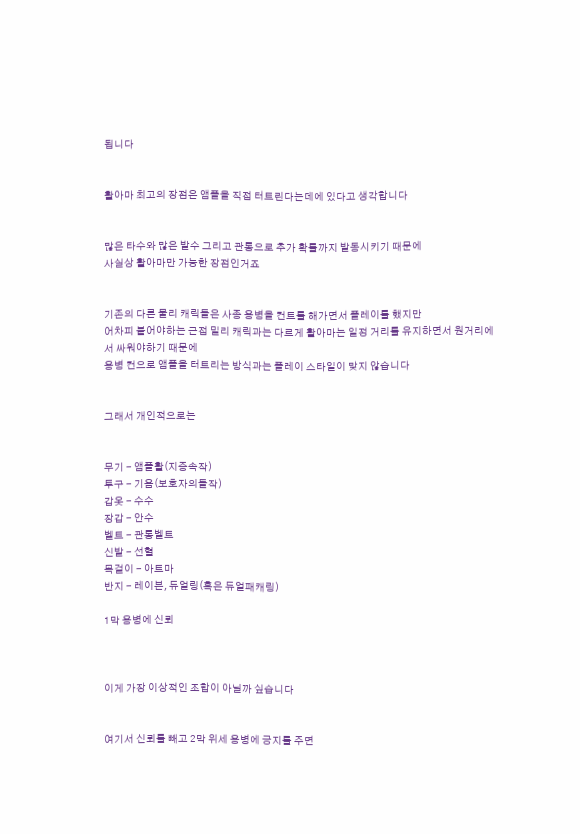됩니다


활아마 최고의 장점은 앰플을 직접 터트린다는데에 있다고 생각합니다


많은 타수와 많은 발수 그리고 관통으로 추가 확률까지 발동시키기 때문에
사실상 활아마만 가능한 장점인거죠


기존의 다른 물리 캐릭들은 사종 용병을 컨트롤 해가면서 플레이를 했지만
어차피 붙어야하는 근접 밀리 캐릭과는 다르게 활아마는 일정 거리를 유지하면서 원거리에서 싸워야하기 때문에
용병 컨으로 앰플을 터트리는 방식과는 플레이 스타일이 맞지 않습니다


그래서 개인적으로는


무기 - 앰플활(지증속작)
투구 - 기욤(보호자의돌작)
갑옷 - 수수
장갑 - 안수
벨트 - 관통벨트
신발 - 선혈
목걸이 - 아트마
반지 - 레이븐, 듀얼링(혹은 듀얼패캐링)

1막 용병에 신뢰



이게 가장 이상적인 조합이 아닐까 싶습니다


여기서 신뢰를 빼고 2막 위세 용병에 긍지를 주면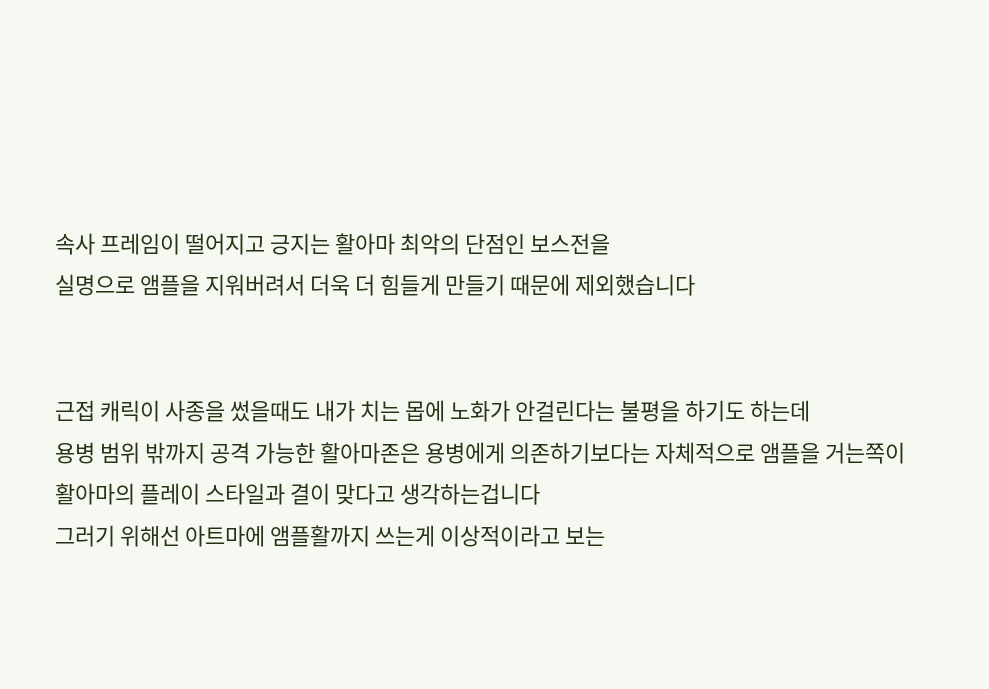속사 프레임이 떨어지고 긍지는 활아마 최악의 단점인 보스전을
실명으로 앰플을 지워버려서 더욱 더 힘들게 만들기 때문에 제외했습니다


근접 캐릭이 사종을 썼을때도 내가 치는 몹에 노화가 안걸린다는 불평을 하기도 하는데
용병 범위 밖까지 공격 가능한 활아마존은 용병에게 의존하기보다는 자체적으로 앰플을 거는쪽이
활아마의 플레이 스타일과 결이 맞다고 생각하는겁니다
그러기 위해선 아트마에 앰플활까지 쓰는게 이상적이라고 보는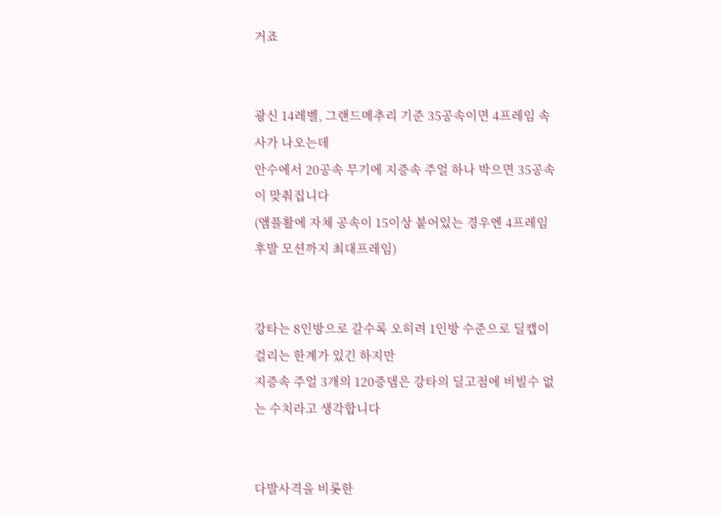거죠


광신 14레벨, 그랜드메추리 기준 35공속이면 4프레임 속사가 나오는데
안수에서 20공속 무기에 지증속 주얼 하나 박으면 35공속이 맞춰집니다
(앰플활에 자체 공속이 15이상 붙어있는 경우엔 4프레임 후발 모션까지 최대프레임)


강타는 8인방으로 갈수록 오히려 1인방 수준으로 딜캡이 걸리는 한계가 있긴 하지만
지증속 주얼 3개의 120증뎀은 강타의 딜고점에 비빌수 없는 수치라고 생각합니다


다발사격을 비롯한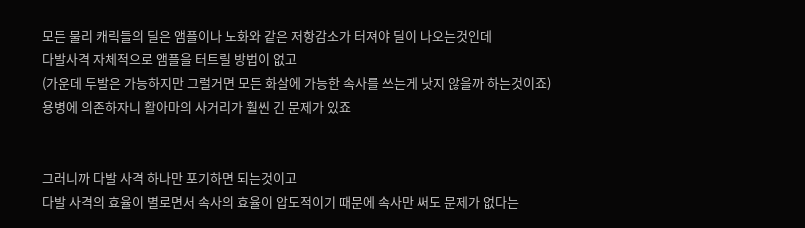모든 물리 캐릭들의 딜은 앰플이나 노화와 같은 저항감소가 터져야 딜이 나오는것인데
다발사격 자체적으로 앰플을 터트릴 방법이 없고
(가운데 두발은 가능하지만 그럴거면 모든 화살에 가능한 속사를 쓰는게 낫지 않을까 하는것이죠)
용병에 의존하자니 활아마의 사거리가 훨씬 긴 문제가 있죠


그러니까 다발 사격 하나만 포기하면 되는것이고
다발 사격의 효율이 별로면서 속사의 효율이 압도적이기 때문에 속사만 써도 문제가 없다는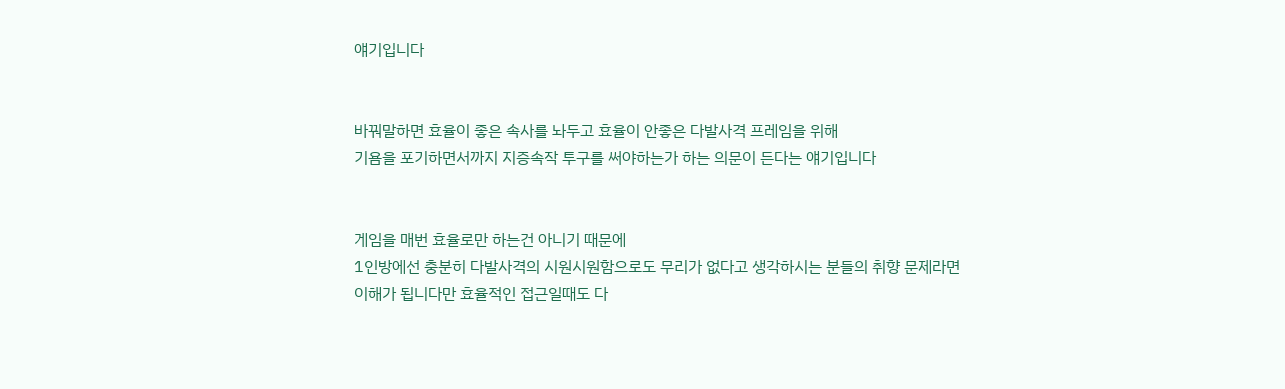얘기입니다


바꿔말하면 효율이 좋은 속사를 놔두고 효율이 안좋은 다발사격 프레임을 위해
기욤을 포기하면서까지 지증속작 투구를 써야하는가 하는 의문이 든다는 얘기입니다


게임을 매번 효율로만 하는건 아니기 때문에
1인방에선 충분히 다발사격의 시원시원함으로도 무리가 없다고 생각하시는 분들의 취향 문제라면
이해가 됩니다만 효율적인 접근일때도 다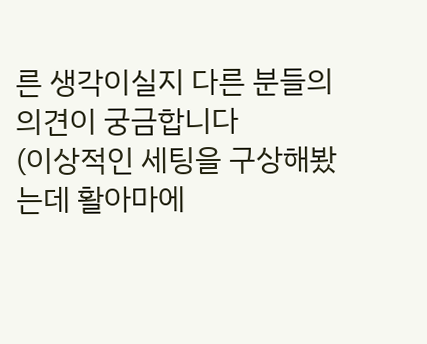른 생각이실지 다른 분들의 의견이 궁금합니다
(이상적인 세팅을 구상해봤는데 활아마에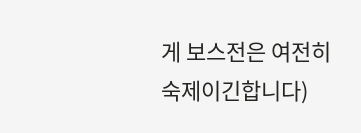게 보스전은 여전히 숙제이긴합니다)